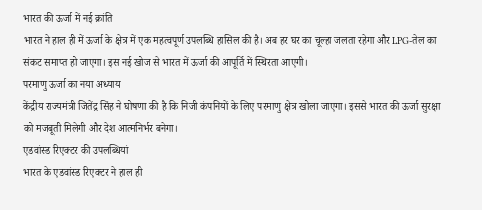भारत की ऊर्जा में नई क्रांति
भारत ने हाल ही में ऊर्जा के क्षेत्र में एक महत्वपूर्ण उपलब्धि हासिल की है। अब हर घर का चूल्हा जलता रहेगा और LPG-तेल का संकट समाप्त हो जाएगा। इस नई खोज से भारत में ऊर्जा की आपूर्ति में स्थिरता आएगी।
परमाणु ऊर्जा का नया अध्याय
केंद्रीय राज्यमंत्री जितेंद्र सिंह ने घोषणा की है कि निजी कंपनियों के लिए परमाणु क्षेत्र खोला जाएगा। इससे भारत की ऊर्जा सुरक्षा को मजबूती मिलेगी और देश आत्मनिर्भर बनेगा।
एडवांस्ड रिएक्टर की उपलब्धियां
भारत के एडवांस्ड रिएक्टर ने हाल ही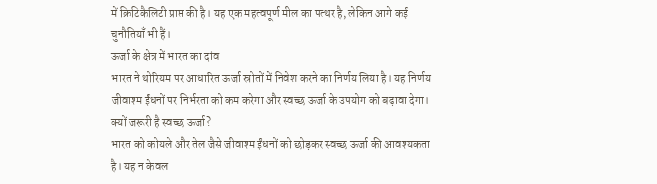में क्रिटिकैलिटी प्राप्त की है। यह एक महत्वपूर्ण मील का पत्थर है, लेकिन आगे कई चुनौतियाँ भी हैं।
ऊर्जा के क्षेत्र में भारत का दांव
भारत ने थोरियम पर आधारित ऊर्जा स्रोतों में निवेश करने का निर्णय लिया है। यह निर्णय जीवाश्म ईंधनों पर निर्भरता को कम करेगा और स्वच्छ ऊर्जा के उपयोग को बढ़ावा देगा।
क्यों जरूरी है स्वच्छ ऊर्जा?
भारत को कोयले और तेल जैसे जीवाश्म ईंधनों को छोड़कर स्वच्छ ऊर्जा की आवश्यकता है। यह न केवल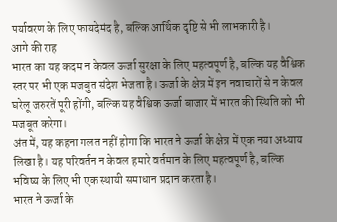पर्यावरण के लिए फायदेमंद है, बल्कि आर्थिक दृष्टि से भी लाभकारी है।
आगे की राह
भारत का यह कदम न केवल ऊर्जा सुरक्षा के लिए महत्वपूर्ण है, बल्कि यह वैश्विक स्तर पर भी एक मजबुत संदेश भेजता है। ऊर्जा के क्षेत्र में इन नवाचारों से न केवल घरेलू जरुरतें पूरी होंगी, बल्कि यह वैश्विक ऊर्जा बाजार में भारत की स्थिति को भी मजबूत करेगा।
अंत में, यह कहना गलत नहीं होगा कि भारत ने ऊर्जा के क्षेत्र में एक नया अध्याय लिखा है। यह परिवर्तन न केवल हमारे वर्तमान के लिए महत्वपूर्ण है, बल्कि भविष्य के लिए भी एक स्थायी समाधान प्रदान करता है।
भारत ने ऊर्जा के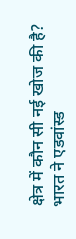क्षेत्र में कौन सी नई खोज की है?
भारत ने एडवांस्ड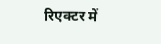रिएक्टर में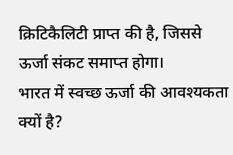क्रिटिकैलिटी प्राप्त की है, जिससे ऊर्जा संकट समाप्त होगा।
भारत में स्वच्छ ऊर्जा की आवश्यकता क्यों है?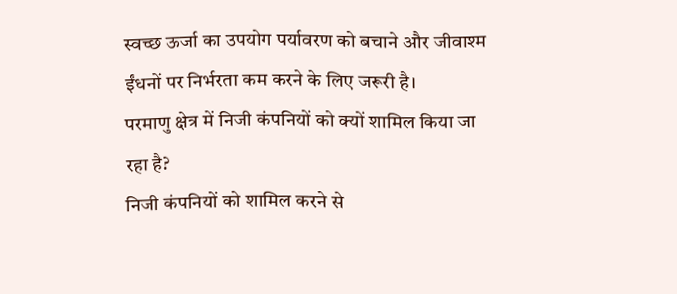स्वच्छ ऊर्जा का उपयोग पर्यावरण को बचाने और जीवाश्म ईंधनों पर निर्भरता कम करने के लिए जरूरी है।
परमाणु क्षेत्र में निजी कंपनियों को क्यों शामिल किया जा रहा है?
निजी कंपनियों को शामिल करने से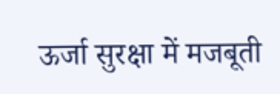ऊर्जा सुरक्षा में मजबूती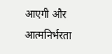आएगी और आत्मनिर्भरता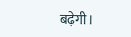बढ़ेगी।